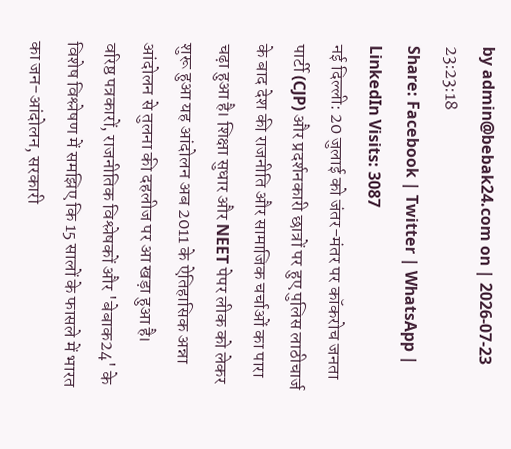by admin@bebak24.com on | 2026-07-23 23:23:18
Share: Facebook | Twitter | WhatsApp | LinkedIn Visits: 3087
नई दिल्ली: 20 जुलाई को जंतर-मंतर पर कॉकरोच जनता पार्टी (CJP) और प्रदर्शनकारी छात्रों पर हुए पुलिस लाठीचार्ज के बाद देश की राजनीति और सामाजिक चर्चाओं का पारा चढ़ा हुआ है। शिक्षा सुधार और NEET पेपर लीक को लेकर शुरू हुआ यह आंदोलन अब 2011 के ऐतिहासिक अन्ना आंदोलन से तुलना की दहलीज पर आ खड़ा हुआ है।
वरिष्ठ पत्रकारों, राजनीतिक विश्लेषकों और 'बेबाक24' के विशेष विश्लेषण में समझिए कि 15 सालों के फासले में भारत का जन-आंदोलन, सरकारी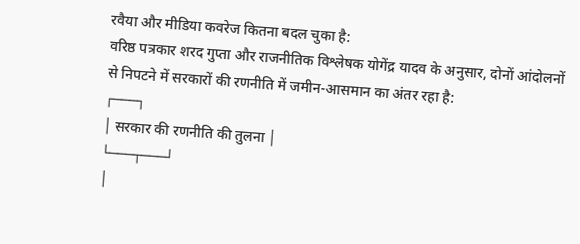रवैया और मीडिया कवरेज कितना बदल चुका है:
वरिष्ठ पत्रकार शरद गुप्ता और राजनीतिक विश्लेषक योगेंद्र यादव के अनुसार, दोनों आंदोलनों से निपटने में सरकारों की रणनीति में जमीन-आसमान का अंतर रहा है:
┌───┐
│ सरकार की रणनीति की तुलना │
└───┬───┘
│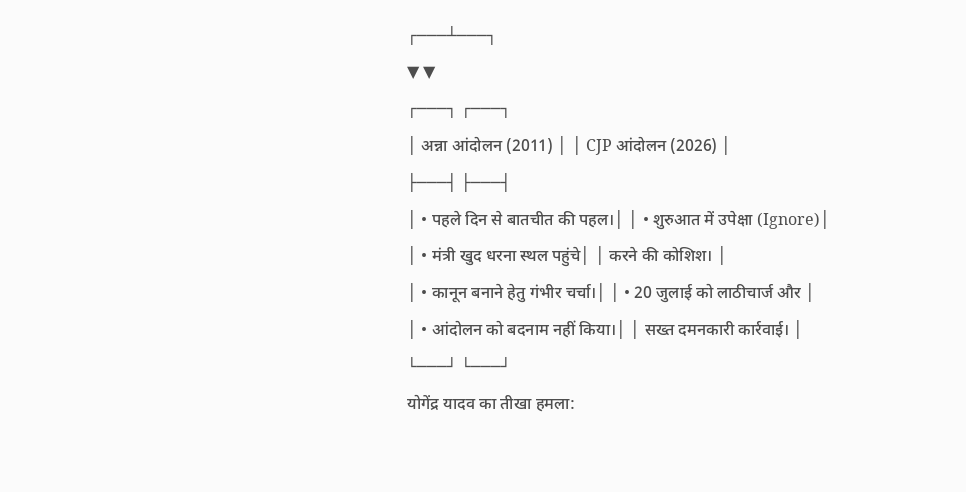┌───┴───┐
▼ ▼
┌───┐ ┌───┐
│ अन्ना आंदोलन (2011) │ │ CJP आंदोलन (2026) │
├───┤ ├───┤
│ • पहले दिन से बातचीत की पहल।│ │ • शुरुआत में उपेक्षा (Ignore)│
│ • मंत्री खुद धरना स्थल पहुंचे│ │ करने की कोशिश। │
│ • कानून बनाने हेतु गंभीर चर्चा।│ │ • 20 जुलाई को लाठीचार्ज और │
│ • आंदोलन को बदनाम नहीं किया।│ │ सख्त दमनकारी कार्रवाई। │
└───┘ └───┘
योगेंद्र यादव का तीखा हमला: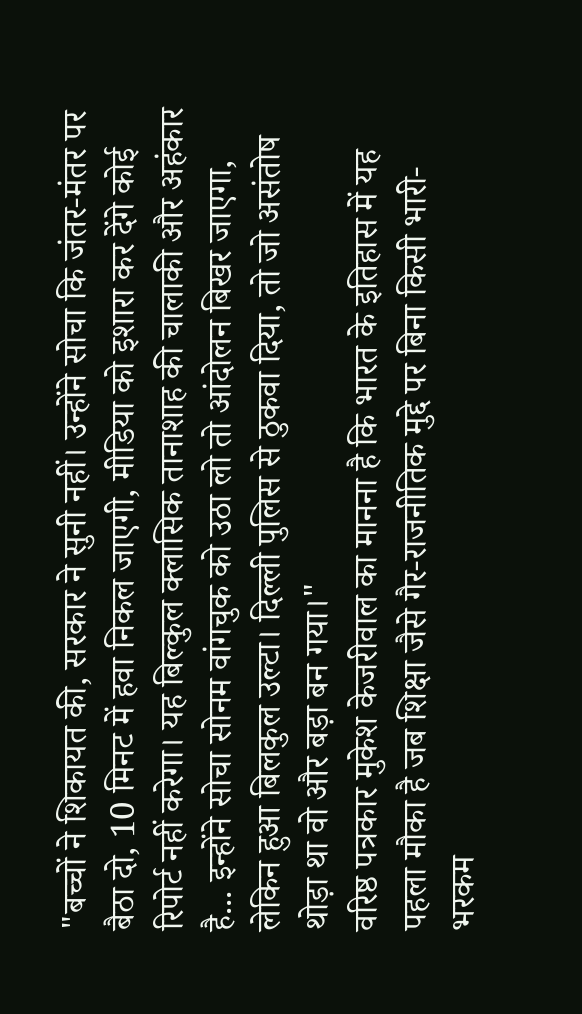"बच्चों ने शिकायत की, सरकार ने सुनी नहीं। उन्होंने सोचा कि जंतर-मंतर पर बैठा दो, 10 मिनट में हवा निकल जाएगी, मीडिया को इशारा कर देंगे कोई रिपोर्ट नहीं करेगा। यह बिल्कुल क्लासिक तानाशाह की चालाकी और अहंकार है... इन्होंने सोचा सोनम वांगचुक को उठा लो तो आंदोलन बिखर जाएगा, लेकिन हुआ बिलकुल उल्टा। दिल्ली पुलिस से ठुकवा दिया, तो जो असंतोष थोड़ा था वो और बड़ा बन गया।"
वरिष्ठ पत्रकार मुकेश केजरीवाल का मानना है कि भारत के इतिहास में यह पहला मौका है जब शिक्षा जैसे गैर-राजनीतिक मुद्दे पर बिना किसी भारी-भरकम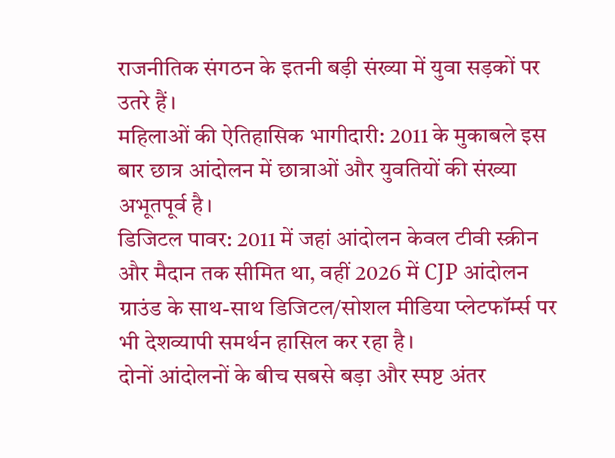राजनीतिक संगठन के इतनी बड़ी संख्या में युवा सड़कों पर उतरे हैं।
महिलाओं की ऐतिहासिक भागीदारी: 2011 के मुकाबले इस बार छात्र आंदोलन में छात्राओं और युवतियों की संख्या अभूतपूर्व है।
डिजिटल पावर: 2011 में जहां आंदोलन केवल टीवी स्क्रीन और मैदान तक सीमित था, वहीं 2026 में CJP आंदोलन ग्राउंड के साथ-साथ डिजिटल/सोशल मीडिया प्लेटफॉर्म्स पर भी देशव्यापी समर्थन हासिल कर रहा है।
दोनों आंदोलनों के बीच सबसे बड़ा और स्पष्ट अंतर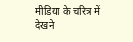मीडिया के चरित्र में देखने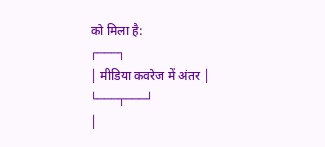को मिला है:
┌───┐
│ मीडिया कवरेज में अंतर │
└───┬───┘
│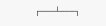┌───┴───┐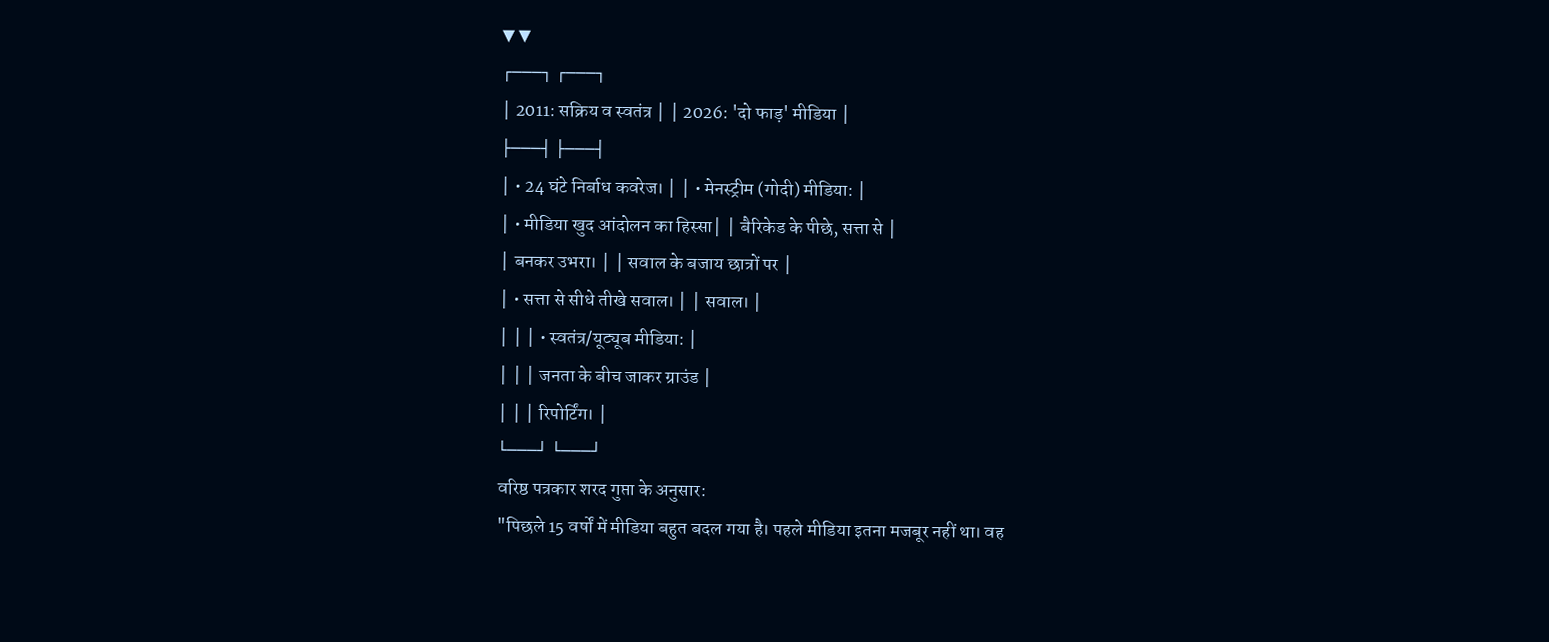▼ ▼
┌───┐ ┌───┐
│ 2011: सक्रिय व स्वतंत्र │ │ 2026: 'दो फाड़' मीडिया │
├───┤ ├───┤
│ • 24 घंटे निर्बाध कवरेज। │ │ • मेनस्ट्रीम (गोदी) मीडिया: │
│ • मीडिया खुद आंदोलन का हिस्सा│ │ बैरिकेड के पीछे, सत्ता से │
│ बनकर उभरा। │ │ सवाल के बजाय छात्रों पर │
│ • सत्ता से सीधे तीखे सवाल। │ │ सवाल। │
│ │ │ • स्वतंत्र/यूट्यूब मीडिया: │
│ │ │ जनता के बीच जाकर ग्राउंड │
│ │ │ रिपोर्टिंग। │
└───┘ └───┘
वरिष्ठ पत्रकार शरद गुप्ता के अनुसार:
"पिछले 15 वर्षों में मीडिया बहुत बदल गया है। पहले मीडिया इतना मजबूर नहीं था। वह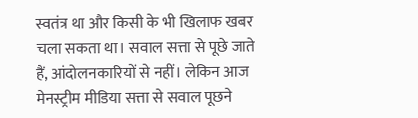स्वतंत्र था और किसी के भी खिलाफ खबर चला सकता था। सवाल सत्ता से पूछे जाते हैं, आंदोलनकारियों से नहीं। लेकिन आज मेनस्ट्रीम मीडिया सत्ता से सवाल पूछने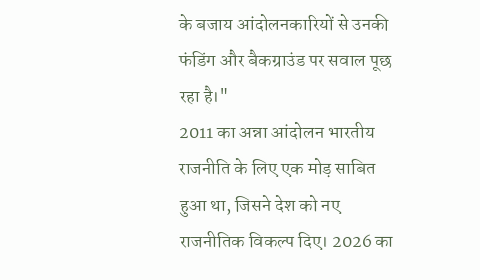के बजाय आंदोलनकारियों से उनकी फंडिंग और बैकग्राउंड पर सवाल पूछ रहा है।"
2011 का अन्ना आंदोलन भारतीय राजनीति के लिए एक मोड़ साबित हुआ था, जिसने देश को नए राजनीतिक विकल्प दिए। 2026 का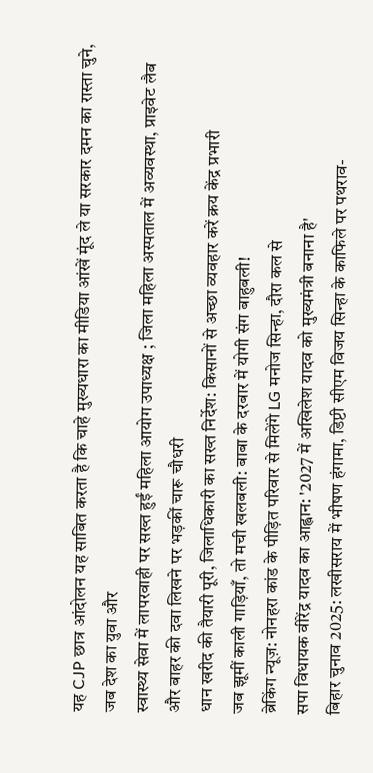यह CJP छात्र आंदोलन यह साबित करता है कि चाहे मुख्यधारा का मीडिया आंखें मूंद ले या सरकार दमन का रास्ता चुने, जब देश का युवा और
स्वास्थ्य सेवा में लापरवाही पर सख्त हुईं महिला आयोग उपाध्यक्ष ; जिला महिला अस्पताल में अव्यवस्था, प्राइवेट लैब और बाहर की दवा लिखने पर भड़कीं चारू चौधरी
धान खरीद की तैयारी पूरी, जिलाधिकारी का सख्त निर्देश: किसानों से अच्छा व्यवहार करें क्रय केंद्र प्रभारी
जब झूमीं काली गाड़ियाँ, तो मची खलबली: बाबा के दरबार में योगी संग बाहुबली!
ब्रेकिंग न्यूज़: नोनहरा कांड के पीड़ित परिवार से मिलेंगे LG मनोज सिन्हा, दौरा कल से
सपा विधायक वीरेंद्र यादव का आह्वान: '2027 में अखिलेश यादव को मुख्यमंत्री बनाना है'
बिहार चुनाव 2025: लखीसराय में भीषण हंगामा, डिप्टी सीएम विजय सिन्हा के काफिले पर पथराव-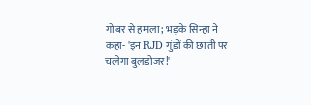गोबर से हमला; भड़के सिन्हा ने कहा- 'इन RJD गुंडों की छाती पर चलेगा बुलडोजर!'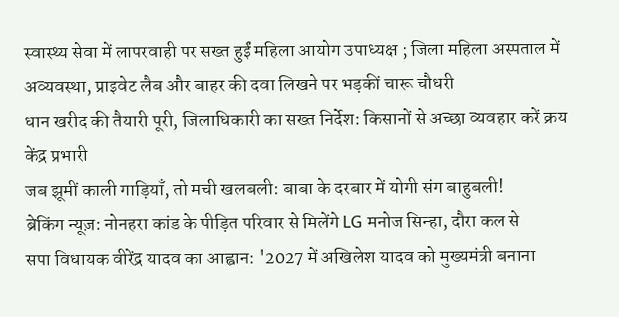स्वास्थ्य सेवा में लापरवाही पर सख्त हुईं महिला आयोग उपाध्यक्ष ; जिला महिला अस्पताल में अव्यवस्था, प्राइवेट लैब और बाहर की दवा लिखने पर भड़कीं चारू चौधरी
धान खरीद की तैयारी पूरी, जिलाधिकारी का सख्त निर्देश: किसानों से अच्छा व्यवहार करें क्रय केंद्र प्रभारी
जब झूमीं काली गाड़ियाँ, तो मची खलबली: बाबा के दरबार में योगी संग बाहुबली!
ब्रेकिंग न्यूज़: नोनहरा कांड के पीड़ित परिवार से मिलेंगे LG मनोज सिन्हा, दौरा कल से
सपा विधायक वीरेंद्र यादव का आह्वान: '2027 में अखिलेश यादव को मुख्यमंत्री बनाना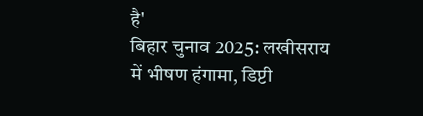है'
बिहार चुनाव 2025: लखीसराय में भीषण हंगामा, डिप्टी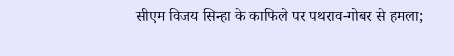सीएम विजय सिन्हा के काफिले पर पथराव-गोबर से हमला;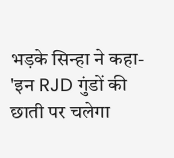भड़के सिन्हा ने कहा- 'इन RJD गुंडों की छाती पर चलेगा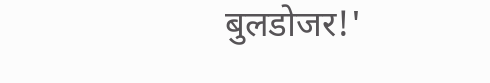बुलडोजर!'